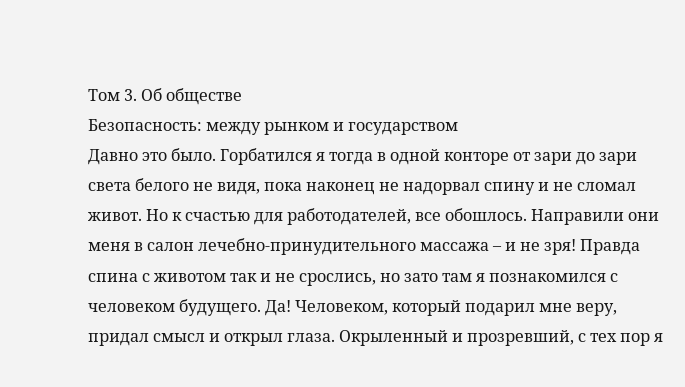Том 3. Об обществе
Безопасность: между рынком и государством
Давно это было. Горбатился я тогда в одной конторе от зари до зари света белого не видя, пока наконец не надорвал спину и не сломал живот. Но к счастью для работодателей, все обошлось. Направили они меня в салон лечебно-принудительного массажа – и не зря! Правда спина с животом так и не срослись, но зато там я познакомился с человеком будущего. Да! Человеком, который подарил мне веру, придал смысл и открыл глаза. Окрыленный и прозревший, с тех пор я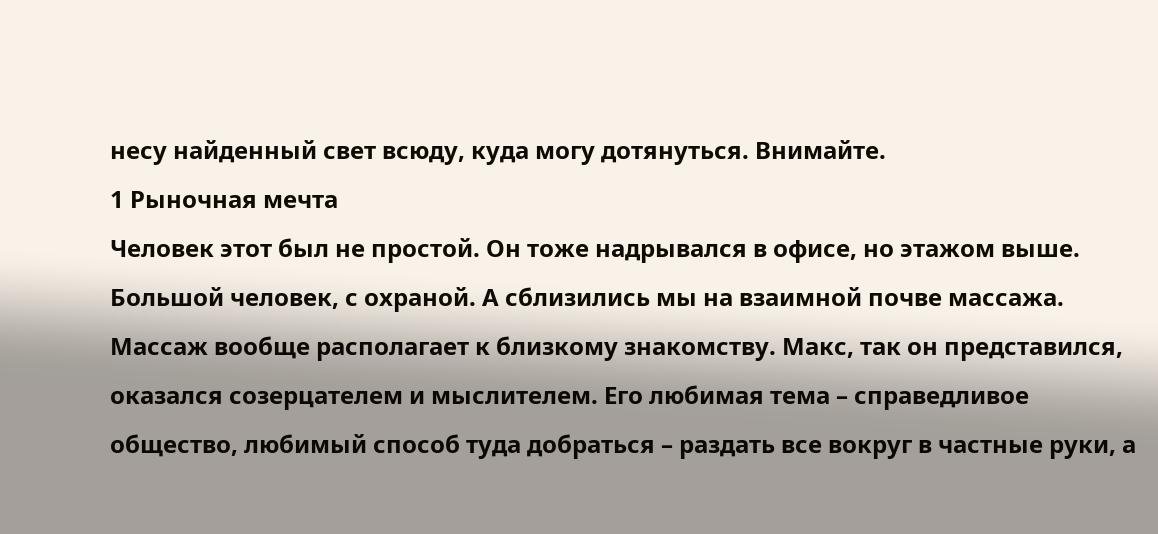несу найденный свет всюду, куда могу дотянуться. Внимайте.
1 Рыночная мечта
Человек этот был не простой. Он тоже надрывался в офисе, но этажом выше. Большой человек, с охраной. А сблизились мы на взаимной почве массажа. Массаж вообще располагает к близкому знакомству. Макс, так он представился, оказался созерцателем и мыслителем. Его любимая тема – справедливое общество, любимый способ туда добраться – раздать все вокруг в частные руки, а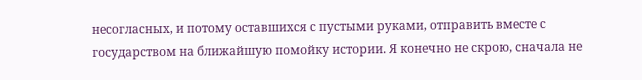несогласных, и потому оставшихся с пустыми руками, отправить вместе с государством на ближайшую помойку истории. Я конечно не скрою, сначала не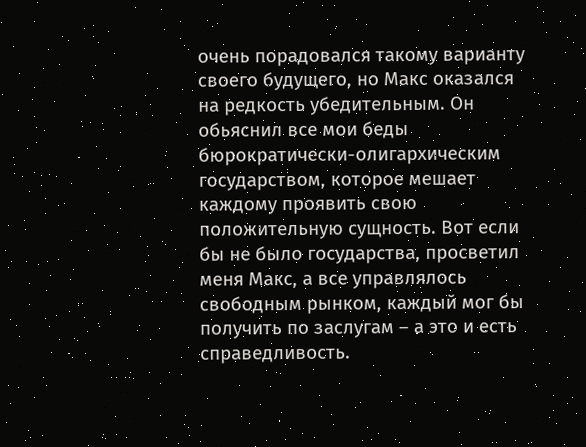очень порадовался такому варианту своего будущего, но Макс оказался на редкость убедительным. Он обьяснил все мои беды бюрократически-олигархическим государством, которое мешает каждому проявить свою положительную сущность. Вот если бы не было государства, просветил меня Макс, а все управлялось свободным рынком, каждый мог бы получить по заслугам – а это и есть справедливость.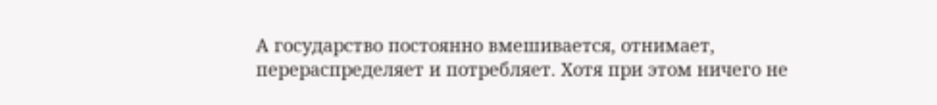А государство постоянно вмешивается, отнимает, перераспределяет и потребляет. Хотя при этом ничего не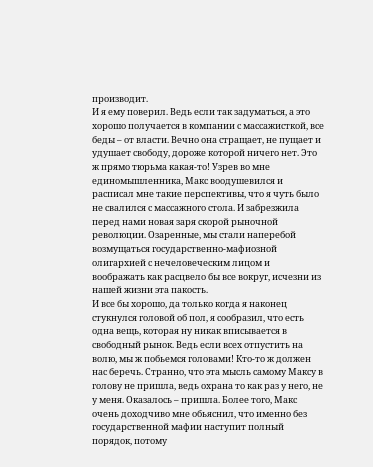производит.
И я ему поверил. Ведь если так задуматься, а это хорошо получается в компании с массажисткой, все беды – от власти. Вечно она стращает, не пущает и удушает свободу, дороже которой ничего нет. Это ж прямо тюрьма какая-то! Узрев во мне единомышленника, Макс воодушевился и расписал мне такие перспективы, что я чуть было не свалился с массажного стола. И забрезжила перед нами новая заря скорой рыночной революции. Озаренные, мы стали наперебой возмущаться государственно-мафиозной олигархией с нечеловеческим лицом и воображать как расцвело бы все вокруг, исчезни из нашей жизни эта пакость.
И все бы хорошо, да только когда я наконец стукнулся головой об пол, я сообразил, что есть одна вещь, которая ну никак вписывается в свободный рынок. Ведь если всех отпустить на волю, мы ж побьемся головами! Кто-то ж должен нас беречь. Странно, что эта мысль самому Максу в голову не пришла, ведь охрана то как раз у него, не у меня. Оказалось – пришла. Более того, Макс очень доходчиво мне обьяснил, что именно без государственной мафии наступит полный порядок, потому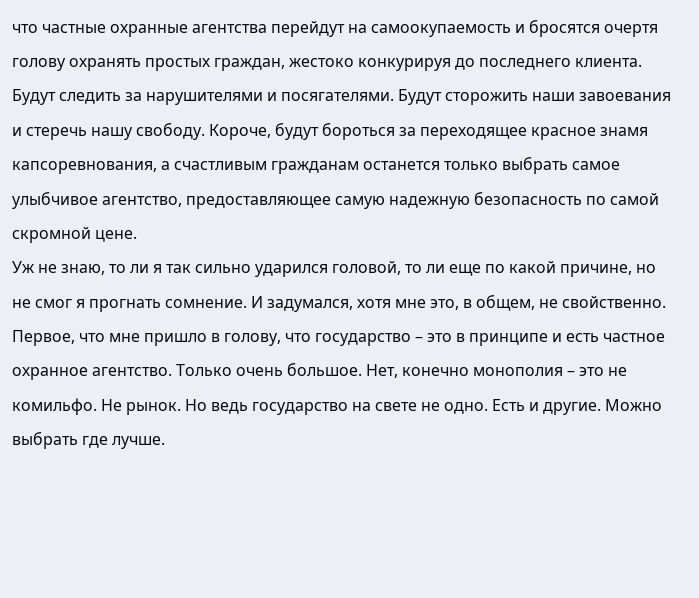что частные охранные агентства перейдут на самоокупаемость и бросятся очертя голову охранять простых граждан, жестоко конкурируя до последнего клиента. Будут следить за нарушителями и посягателями. Будут сторожить наши завоевания и стеречь нашу свободу. Короче, будут бороться за переходящее красное знамя капсоревнования, а счастливым гражданам останется только выбрать самое улыбчивое агентство, предоставляющее самую надежную безопасность по самой скромной цене.
Уж не знаю, то ли я так сильно ударился головой, то ли еще по какой причине, но не смог я прогнать сомнение. И задумался, хотя мне это, в общем, не свойственно. Первое, что мне пришло в голову, что государство – это в принципе и есть частное охранное агентство. Только очень большое. Нет, конечно монополия – это не комильфо. Не рынок. Но ведь государство на свете не одно. Есть и другие. Можно выбрать где лучше.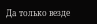Да только везде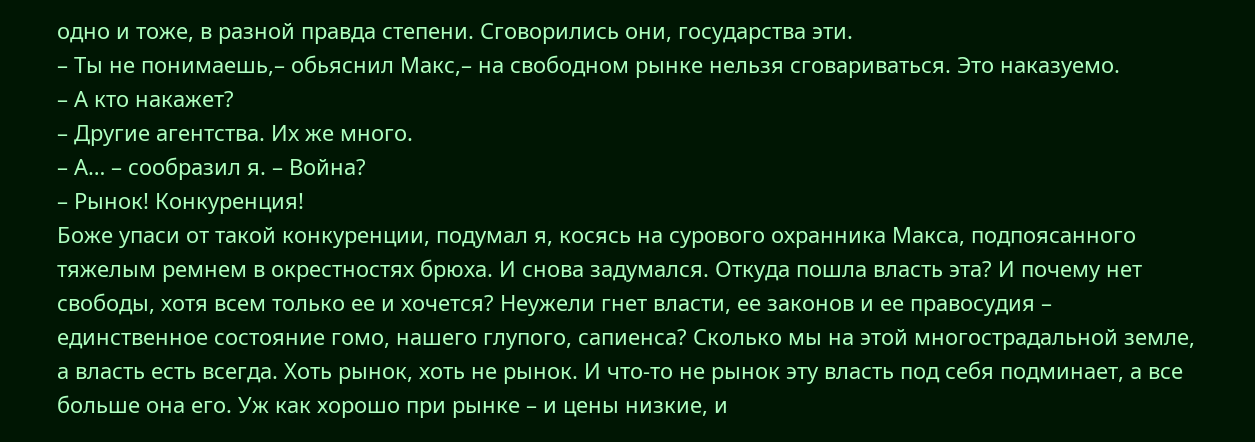одно и тоже, в разной правда степени. Сговорились они, государства эти.
– Ты не понимаешь,– обьяснил Макс,– на свободном рынке нельзя сговариваться. Это наказуемо.
– А кто накажет?
– Другие агентства. Их же много.
– А… – сообразил я. – Война?
– Рынок! Конкуренция!
Боже упаси от такой конкуренции, подумал я, косясь на сурового охранника Макса, подпоясанного тяжелым ремнем в окрестностях брюха. И снова задумался. Откуда пошла власть эта? И почему нет свободы, хотя всем только ее и хочется? Неужели гнет власти, ее законов и ее правосудия – единственное состояние гомо, нашего глупого, сапиенса? Сколько мы на этой многострадальной земле, а власть есть всегда. Хоть рынок, хоть не рынок. И что-то не рынок эту власть под себя подминает, а все больше она его. Уж как хорошо при рынке – и цены низкие, и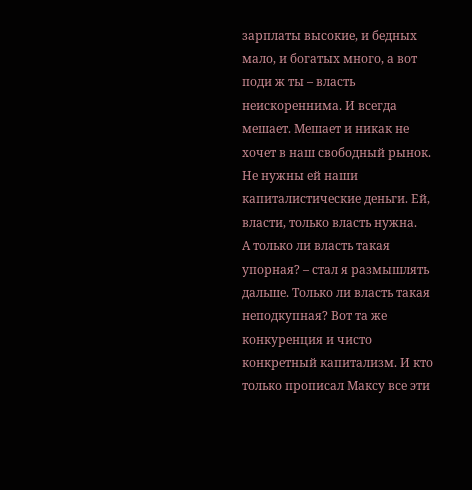зарплаты высокие, и бедных мало, и богатых много, а вот поди ж ты – власть неискореннима. И всегда мешает. Мешает и никак не хочет в наш свободный рынок. Не нужны ей наши капиталистические деньги. Ей, власти, только власть нужна.
А только ли власть такая упорная? – стал я размышлять дальше. Только ли власть такая неподкупная? Вот та же конкуренция и чисто конкретный капитализм. И кто только прописал Максу все эти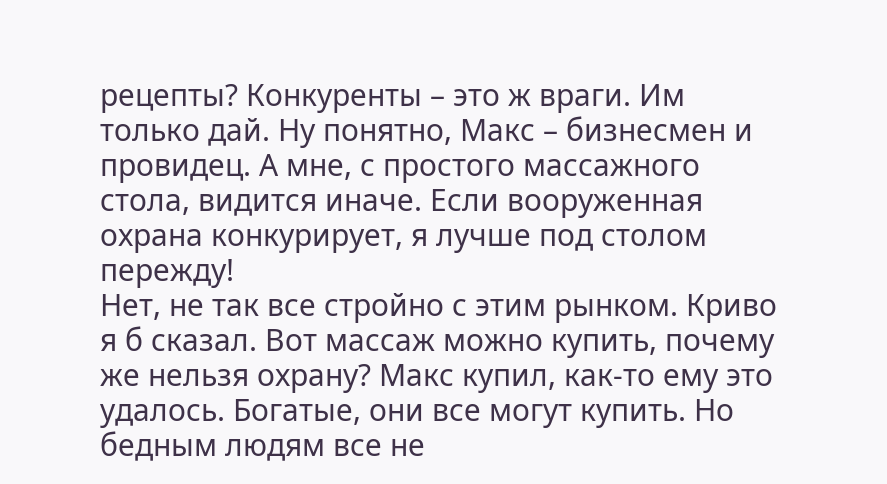рецепты? Конкуренты – это ж враги. Им только дай. Ну понятно, Макс – бизнесмен и провидец. А мне, с простого массажного стола, видится иначе. Если вооруженная охрана конкурирует, я лучше под столом пережду!
Нет, не так все стройно с этим рынком. Криво я б сказал. Вот массаж можно купить, почему же нельзя охрану? Макс купил, как-то ему это удалось. Богатые, они все могут купить. Но бедным людям все не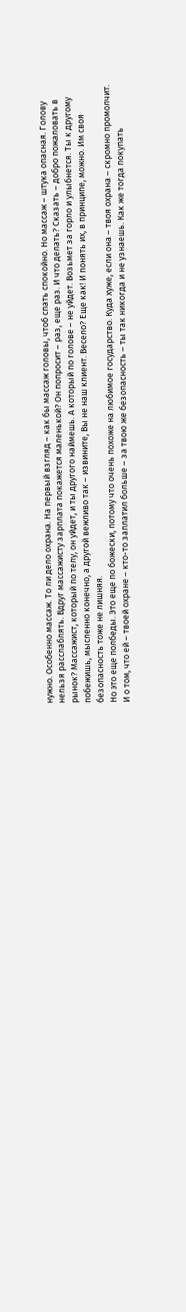нужно. Особенно массаж. То ли дело охрана. На первый взгляд – как бы массаж головы, чтоб спать спокойно. Но массаж – штука опасная. Голову нельзя расслаблять. Вдруг массажисту зарплата покажется маленькой? Он попросит – раз, еще раз. И что делать? Сказать – добро пожаловать в рынок? Массажист, который по телу, он уйдет, и ты другого наймешь. А который по голове – не уйдет. Возьмет за горло и улыбнется. Ты к другому побежишь, мысленно конечно, а другой вежливо так – извините, Вы не наш клиент. Весело? Еще как! И понять их, в принципе, можно. Им своя безопасность тоже не лишняя.
Но это еще полбеды. Это еще по божески, потому что очень похоже на любимое государство. Куда хуже, если она – твоя охрана – скромно промолчит. И о том, что ей – твоей охране – кто-то заплатил больше – за твою же безопасность – ты так никогда и не узнаешь. Как же тогда покупать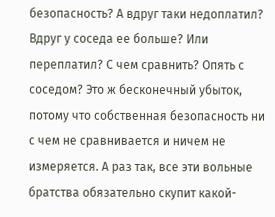безопасность? А вдруг таки недоплатил? Вдруг у соседа ее больше? Или переплатил? С чем сравнить? Опять с соседом? Это ж бесконечный убыток, потому что собственная безопасность ни с чем не сравнивается и ничем не измеряется. А раз так, все эти вольные братства обязательно скупит какой-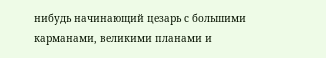нибудь начинающий цезарь с большими карманами, великими планами и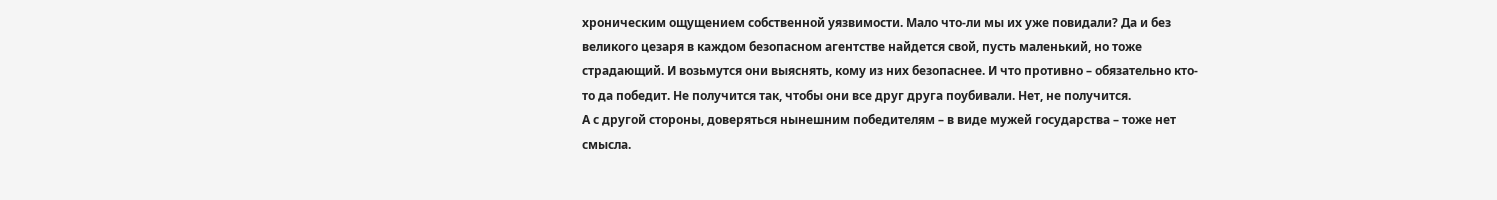хроническим ощущением собственной уязвимости. Мало что-ли мы их уже повидали? Да и без великого цезаря в каждом безопасном агентстве найдется свой, пусть маленький, но тоже страдающий. И возьмутся они выяснять, кому из них безопаснее. И что противно – обязательно кто-то да победит. Не получится так, чтобы они все друг друга поубивали. Нет, не получится.
А с другой стороны, доверяться нынешним победителям – в виде мужей государства – тоже нет смысла.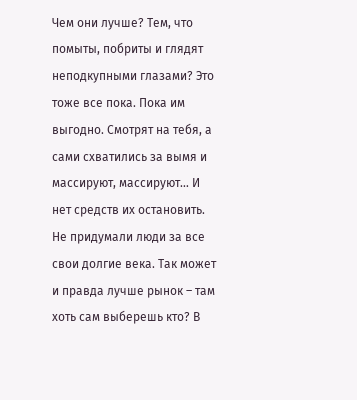Чем они лучше? Тем, что помыты, побриты и глядят неподкупными глазами? Это тоже все пока. Пока им выгодно. Смотрят на тебя, а сами схватились за вымя и массируют, массируют… И нет средств их остановить. Не придумали люди за все свои долгие века. Так может и правда лучше рынок – там хоть сам выберешь кто? В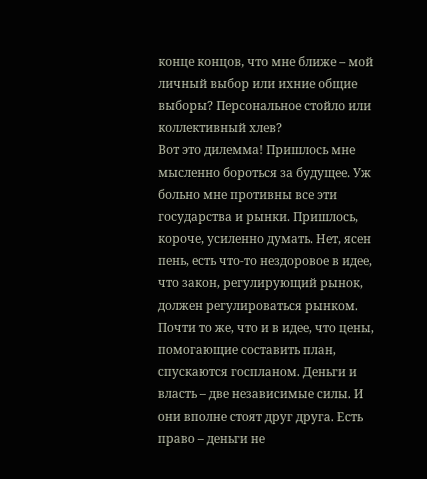конце концов, что мне ближе – мой личный выбор или ихние общие выборы? Персональное стойло или коллективный хлев?
Вот это дилемма! Пришлось мне мысленно бороться за будущее. Уж больно мне противны все эти государства и рынки. Пришлось, короче, усиленно думать. Нет, ясен пень, есть что-то нездоровое в идее, что закон, регулирующий рынок, должен регулироваться рынком. Почти то же, что и в идее, что цены, помогающие составить план, спускаются госпланом. Деньги и власть – две независимые силы. И они вполне стоят друг друга. Есть право – деньги не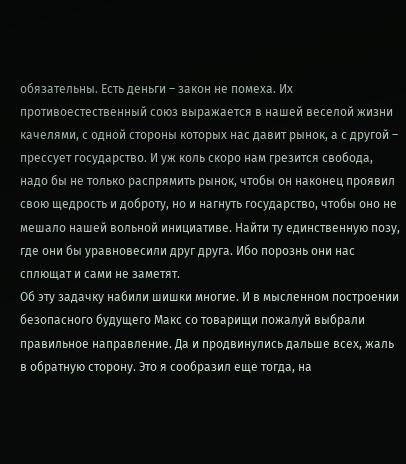обязательны. Есть деньги – закон не помеха. Их противоестественный союз выражается в нашей веселой жизни качелями, с одной стороны которых нас давит рынок, а с другой – прессует государство. И уж коль скоро нам грезится свобода, надо бы не только распрямить рынок, чтобы он наконец проявил свою щедрость и доброту, но и нагнуть государство, чтобы оно не мешало нашей вольной инициативе. Найти ту единственную позу, где они бы уравновесили друг друга. Ибо порознь они нас сплющат и сами не заметят.
Об эту задачку набили шишки многие. И в мысленном построении безопасного будущего Макс со товарищи пожалуй выбрали правильное направление. Да и продвинулись дальше всех, жаль в обратную сторону. Это я сообразил еще тогда, на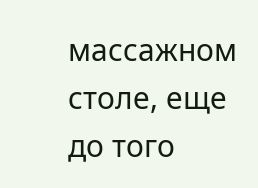массажном столе, еще до того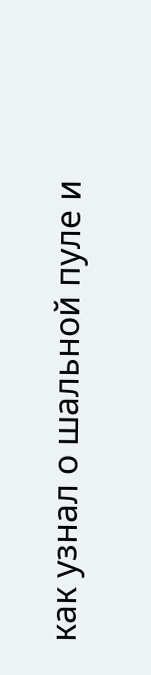как узнал о шальной пуле и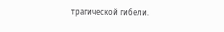трагической гибели.